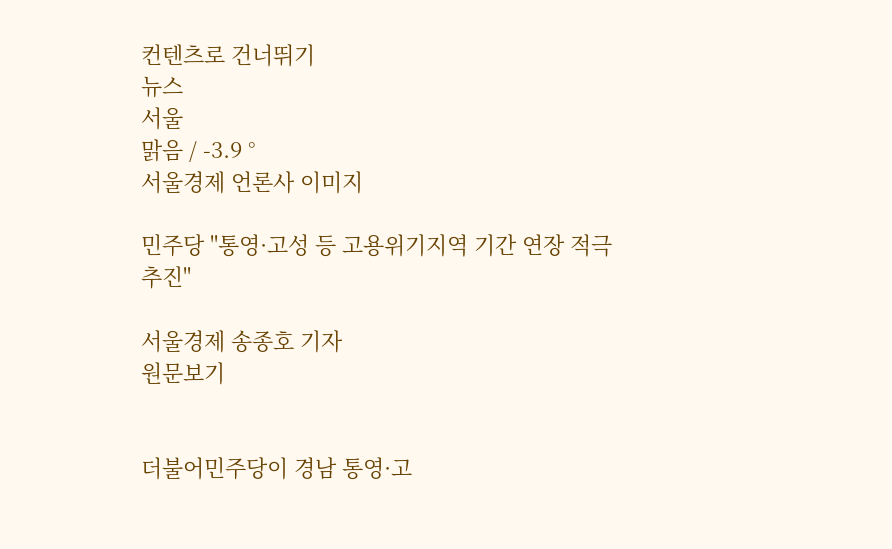컨텐츠로 건너뛰기
뉴스
서울
맑음 / -3.9 °
서울경제 언론사 이미지

민주당 "통영·고성 등 고용위기지역 기간 연장 적극 추진"

서울경제 송종호 기자
원문보기


더불어민주당이 경남 통영·고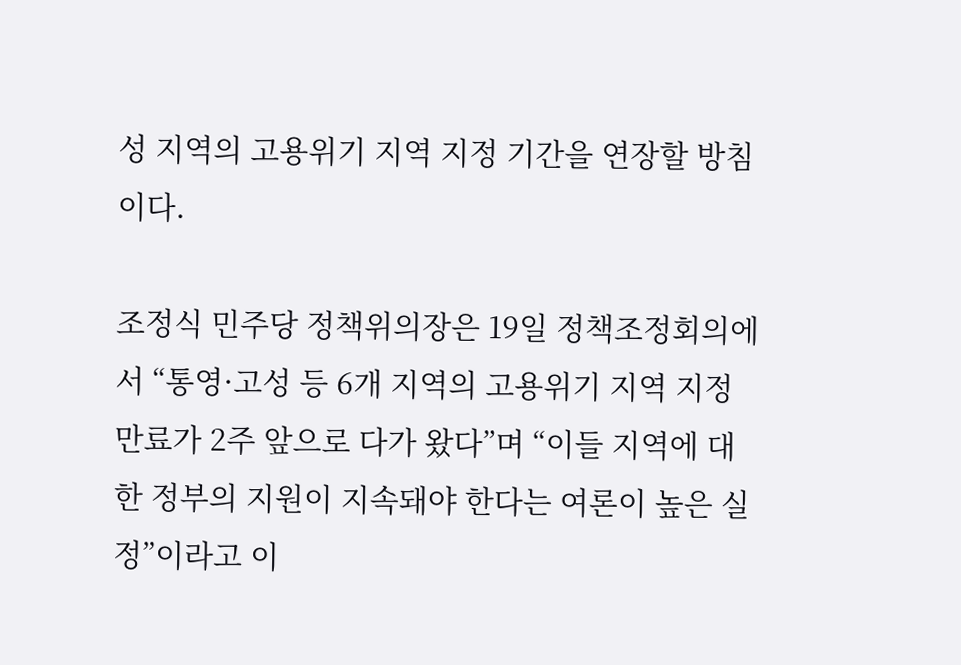성 지역의 고용위기 지역 지정 기간을 연장할 방침이다.

조정식 민주당 정책위의장은 19일 정책조정회의에서 “통영·고성 등 6개 지역의 고용위기 지역 지정 만료가 2주 앞으로 다가 왔다”며 “이들 지역에 대한 정부의 지원이 지속돼야 한다는 여론이 높은 실정”이라고 이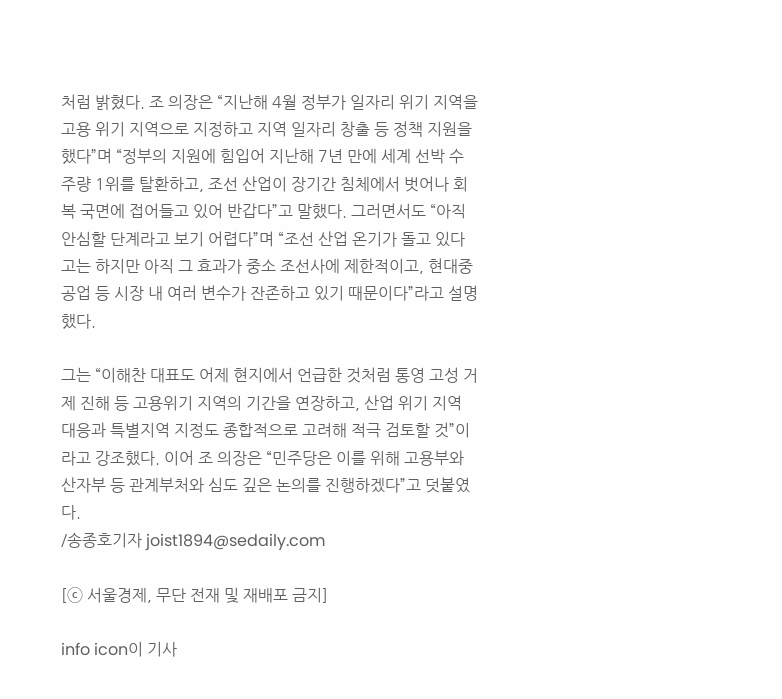처럼 밝혔다. 조 의장은 “지난해 4월 정부가 일자리 위기 지역을 고용 위기 지역으로 지정하고 지역 일자리 창출 등 정책 지원을 했다”며 “정부의 지원에 힘입어 지난해 7년 만에 세계 선박 수주량 1위를 탈환하고, 조선 산업이 장기간 침체에서 벗어나 회복 국면에 접어들고 있어 반갑다”고 말했다. 그러면서도 “아직 안심할 단계라고 보기 어렵다”며 “조선 산업 온기가 돌고 있다고는 하지만 아직 그 효과가 중소 조선사에 제한적이고, 현대중공업 등 시장 내 여러 변수가 잔존하고 있기 때문이다”라고 설명했다.

그는 “이해찬 대표도 어제 현지에서 언급한 것처럼 통영 고성 거제 진해 등 고용위기 지역의 기간을 연장하고, 산업 위기 지역 대응과 특별지역 지정도 종합적으로 고려해 적극 검토할 것”이라고 강조했다. 이어 조 의장은 “민주당은 이를 위해 고용부와 산자부 등 관계부처와 심도 깊은 논의를 진행하겠다”고 덧붙였다.
/송종호기자 joist1894@sedaily.com

[ⓒ 서울경제, 무단 전재 및 재배포 금지]

info icon이 기사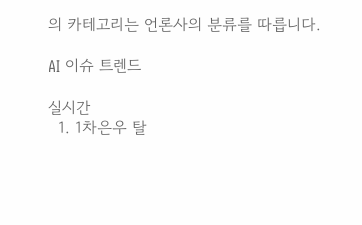의 카테고리는 언론사의 분류를 따릅니다.

AI 이슈 트렌드

실시간
  1. 1차은우 탈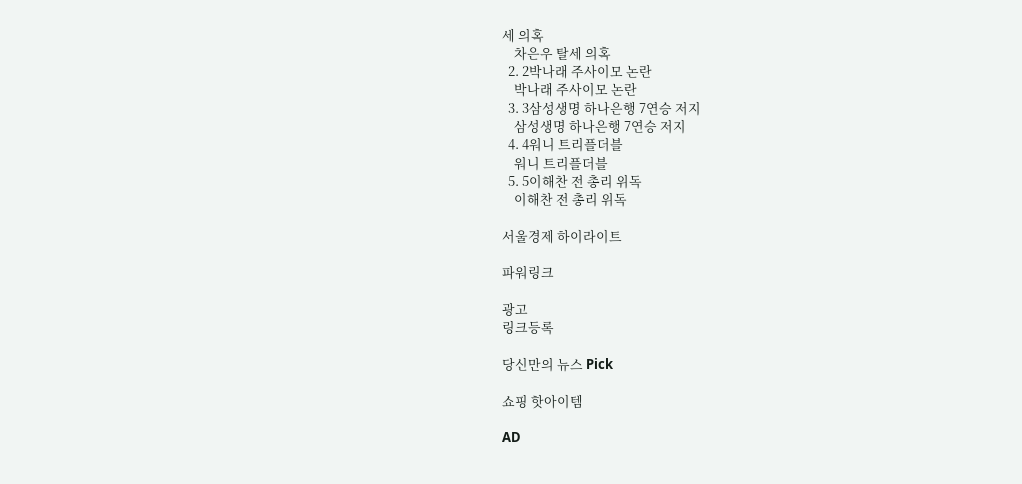세 의혹
    차은우 탈세 의혹
  2. 2박나래 주사이모 논란
    박나래 주사이모 논란
  3. 3삼성생명 하나은행 7연승 저지
    삼성생명 하나은행 7연승 저지
  4. 4워니 트리플더블
    워니 트리플더블
  5. 5이해찬 전 총리 위독
    이해찬 전 총리 위독

서울경제 하이라이트

파워링크

광고
링크등록

당신만의 뉴스 Pick

쇼핑 핫아이템

AD